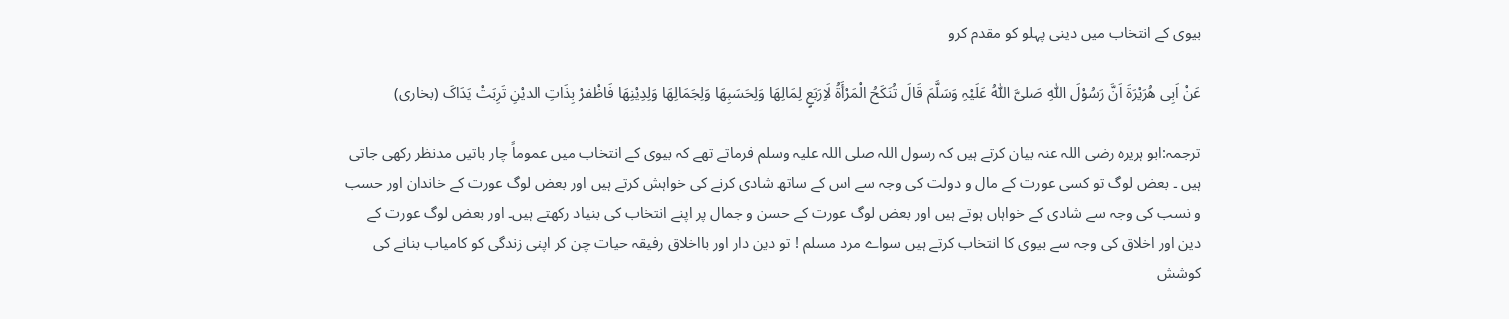بیوی کے انتخاب میں دینی پہلو کو مقدم کرو

عَنْ اَبِی ھُرَیْرَۃَ اَنَّ رَسُوْلَ اللّٰہِ صَلیَّ اللّٰہُ عَلَیْہِ وَسَلَّمَ قَالَ تُنَکَحُ الْمَرْأَۃُ لَاِرَبَعٍ لِمَالِھَا وَلِحَسَبِھَا وَلِجَمَالِھَا وَلِدِیْنِھَا فَاظْفرْ بِذَاتِ الدیْنِ تَرِبَتْ یَدَاکَ (بخاری)

ترجمہ:ابو ہریرہ رضی اللہ عنہ بیان کرتے ہیں کہ رسول اللہ صلی اللہ علیہ وسلم فرماتے تھے کہ بیوی کے انتخاب میں عموماً چار باتیں مدنظر رکھی جاتی ہیں ۔ بعض لوگ تو کسی عورت کے مال و دولت کی وجہ سے اس کے ساتھ شادی کرنے کی خواہش کرتے ہیں اور بعض لوگ عورت کے خاندان اور حسب و نسب کی وجہ سے شادی کے خواہاں ہوتے ہیں اور بعض لوگ عورت کے حسن و جمال پر اپنے انتخاب کی بنیاد رکھتے ہیں۔ اور بعض لوگ عورت کے دین اور اخلاق کی وجہ سے بیوی کا انتخاب کرتے ہیں سواے مرد مسلم ! تو دین دار اور بااخلاق رفیقہ حیات چن کر اپنی زندگی کو کامیاب بنانے کی کوشش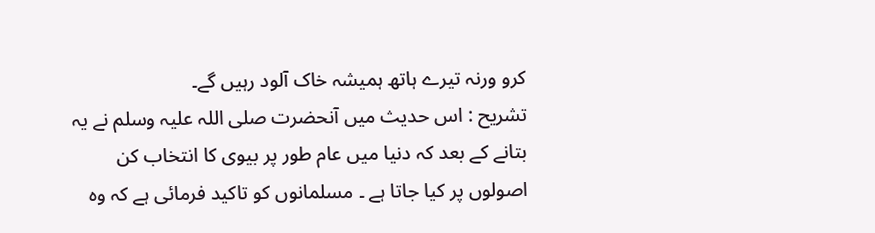کرو ورنہ تیرے ہاتھ ہمیشہ خاک آلود رہیں گے۔
تشریح : اس حدیث میں آنحضرت صلی اللہ علیہ وسلم نے یہ بتانے کے بعد کہ دنیا میں عام طور پر بیوی کا انتخاب کن اصولوں پر کیا جاتا ہے ۔ مسلمانوں کو تاکید فرمائی ہے کہ وہ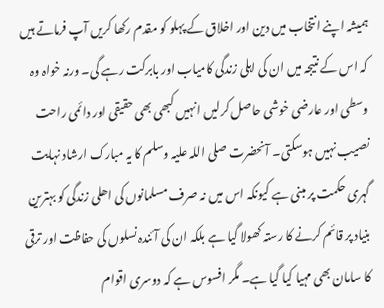ہمیشہ اپنے انتخاب میں دین اور اخلاق کے پہلو کو مقدم رکھا کریں آپ فرماتے ہیں کہ اس کے نتیجہ میں ان کی اہلی زندگی کامیاب اور بابرکت رہے گی۔ ورنہ خواہ وہ وسطی اور عارضی خوشی حاصل کرلیں انہیں کبھی بھی حقیقی اور دائمی راحت نصیب نہیں ہوسکتی۔ آنحضرت صلی اللہ علیہ وسلم کا یہ مبارک ارشاد نہایت گہری حکمت پر مبنی ہے کیونکہ اس میں نہ صرف مسلمانوں کی اھلی زندگی کو بہترین بنیاد پر قائم کرنے کا رستہ کھولا گیا ہے بلکہ ان کی آئندہ نسلوں کی حفاظت اور ترقی کا سامان بھی مہیا کیا گیا ہے۔ مگر افسوس ہے کہ دوسری اقوام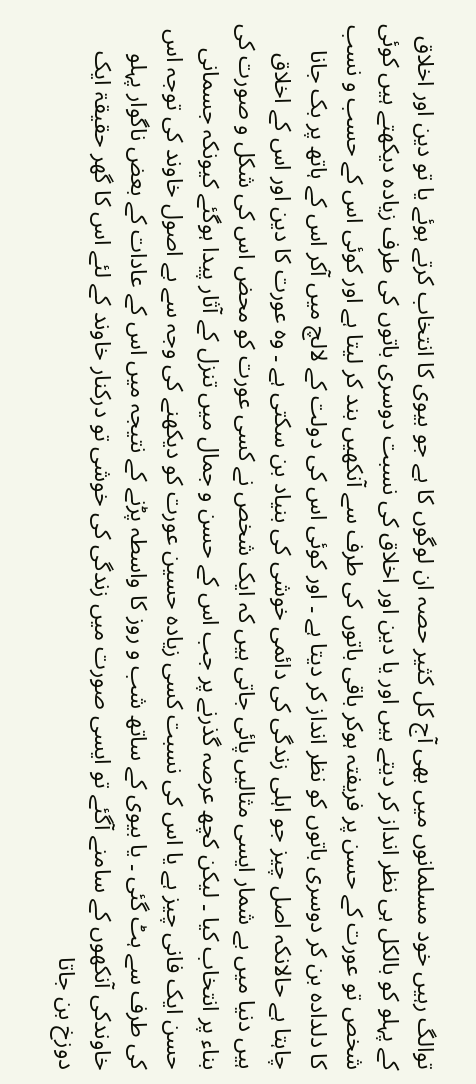توالگ رہیں خود مسلمانوں میں بھی آج کل کثیر حصہ ان لوگوں کا ہے جو بیوی کا انتخاب کرتے ہوئے یا تو دین اور اخلاق کے پہلو کو بالکل ہی نظر انداز کر دیتے ہیں اور یا دین اور اخلاق کی نسبت دوسری باتوں کی طرف زیادہ دیکھتے ہیں کوئی شخص تو عورت کے حسن پر فریفتہ ہوکر باقی باتوں کی طرف سے آنکھیں بند کر لیتا ہے اور کوئی اس کے حسب و نسب کا دلدادہ بن کر دوسری باتوں کو نظر انداز کر دیتا ہے ۔ اور کوئی اس کی دولت کے لالچ میں آکر اس کے ہاتھ پر بک جانا چاہتا ہے حالانکہ اصل چیز جو اہلی زندگی کی دائمی خوشی کی بنیاد بن سکتی ہے ۔ وہ عورت کا دین اور اس کے اخلاق ہیں دنیا میں بے شمار ایسی مثالیں پائی جاتی ہیں کہ ایک شخص نے کسی عورت کو محض اس کی شکل و صورت کی بناء پر انتخاب کیا ۔ لیکن کچھ عرصہ گذرنے پر جب اس کے حسن و جمال میں تنزل کے آثار پیدا ہوگئے کیونکہ جسمانی حسن ایک فانی چیز ہے یا اس کی نسبت کسی زیادہ حسین عورت کو دیکھنے کی وجہ سے بے اصول خاوند کی توجہ اس کی طرف سے ہٹ گئی ۔ یا بیوی کے ساتھ شب و روز کا واسطہ پڑنے کے نتیجہ میں اس کے عادات کے بعض ناگوار پہلو خاوندکی آنکھوں کے سامنے آگئے تو ایسی صورت میں زندگی کی خوشی تو درکنار خاوند کے لئے اس کا گھر حقیقۃ ایک دوزخ بن جاتا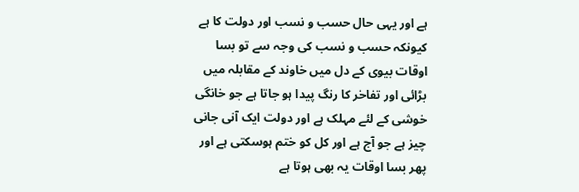ہے اور یہی حال حسب و نسب اور دولت کا ہے کیونکہ حسب و نسب کی وجہ سے تو بسا اوقات بیوی کے دل میں خاوند کے مقابلہ میں بڑائی اور تفاخر کا رنگ پیدا ہو جاتا ہے جو خانگی خوشی کے لئے مہلک ہے اور دولت ایک آنی جانی چیز ہے جو آج ہے اور کل کو ختم ہوسکتی ہے اور پھر بسا اوقات یہ بھی ہوتا ہے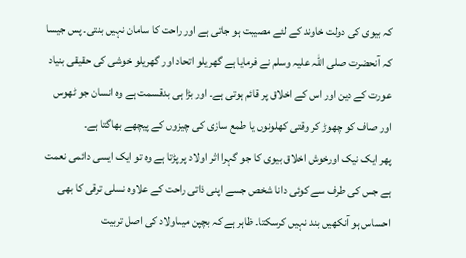کہ بیوی کی دولت خاوند کے لئے مصیبت ہو جاتی ہے اور راحت کا سامان نہیں بنتی۔ پس جیسا کہ آنحضرت صلی اللہ علیہ وسلم نے فرمایا ہے گھریلو اتحاد اور گھریلو خوشی کی حقیقی بنیاد عورت کے دین اور اس کے اخلاق پر قائم ہوتی ہے۔ اور بڑا ہی بدقسمت ہے وہ انسان جو ٹھوس اور صاف کو چھوڑ کر وقتی کھلونوں یا طمع سازی کی چیزوں کے پیچھے بھاگتا ہے۔
پھر ایک نیک اورخوش اخلاق بیوی کا جو گہرا اثر اولاد پر پڑتا ہے وہ تو ایک ایسی دائمی نعمت ہے جس کی طرف سے کوئی دانا شخص جسے اپنی ذاتی راحت کے علاوہ نسلی ترقی کا بھی احساس ہو آنکھیں بند نہیں کرسکتا۔ ظاہر ہے کہ بچپن میںاولاد کی اصل تربیت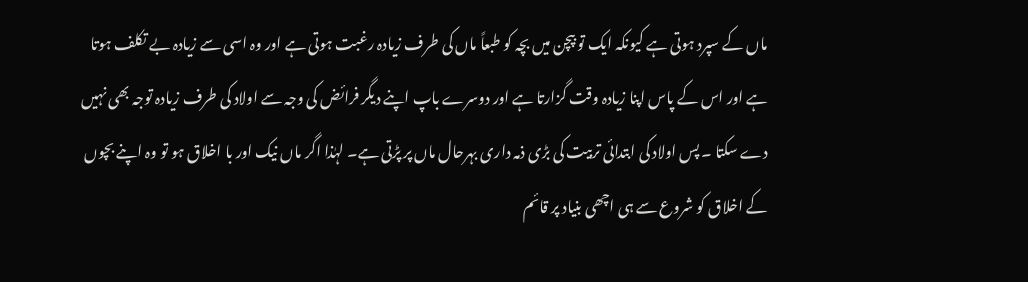ماں کے سپرد ہوتی ہے کیونکہ ایک تو بپچن میں بچہ کو طبعاً ماں کی طرف زیادہ رغبت ہوتی ہے اور وہ اسی سے زیادہ بے تکلف ہوتا ہے اور اس کے پاس اپنا زیادہ وقت گزارتا ہے اور دوسرے باپ اپنے دیگر فرائض کی وجہ سے اولاد کی طرف زیادہ توجہ بھی نہیں دے سکتا ۔ پس اولاد کی ابتدائی تربیت کی بڑی ذمہ داری بہرحال ماں پر پڑتی ہے۔ لہٰذا اگر ماں نیک اور با اخلاق ہو تو وہ اپنے بچوں کے اخلاق کو شروع سے ہی اچھی بنیاد پر قائم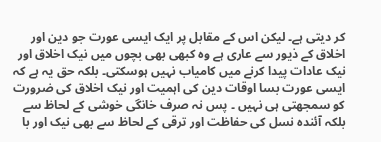کر دیتی ہے۔ لیکن اس کے مقابل پر ایک ایسی عورت جو دین اور اخلاق کے ذیور سے عاری ہے وہ کبھی بھی بچوں میں نیک اخلاق اور نیک عادات پیدا کرنے میں کامیاب نہیں ہوسکتی۔ بلکہ حق یہ ہے کہ ایسی عورت بسا اوقات دین کی اہمیت اور نیک اخلاق کی ضرورت کو سمجھتی ہی نہیں ۔ پس نہ صرف خانگی خوشی کے لحاظ سے بلکہ آئندہ نسل کی حفاظت اور ترقی کے لحاظ سے بھی نیک اور با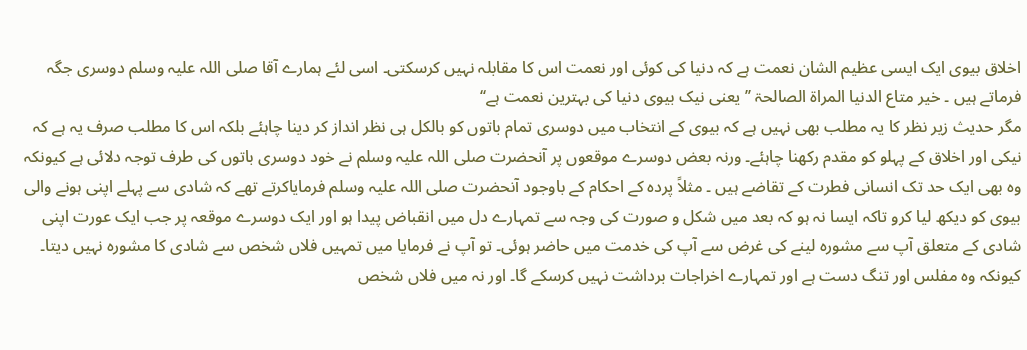اخلاق بیوی ایک ایسی عظیم الشان نعمت ہے کہ دنیا کی کوئی اور نعمت اس کا مقابلہ نہیں کرسکتی۔ اسی لئے ہمارے آقا صلی اللہ علیہ وسلم دوسری جگہ فرماتے ہیں ۔ خیر متاع الدنیا المراۃ الصالحۃ ’’ یعنی نیک بیوی دنیا کی بہترین نعمت ہے‘‘
مگر حدیث زیر نظر کا یہ مطلب بھی نہیں ہے کہ بیوی کے انتخاب میں دوسری تمام باتوں کو بالکل ہی نظر انداز کر دینا چاہئے بلکہ اس کا مطلب صرف یہ ہے کہ نیکی اور اخلاق کے پہلو کو مقدم رکھنا چاہئے۔ ورنہ بعض دوسرے موقعوں پر آنحضرت صلی اللہ علیہ وسلم نے خود دوسری باتوں کی طرف توجہ دلائی ہے کیونکہ وہ بھی ایک حد تک انسانی فطرت کے تقاضے ہیں ۔ مثلاً پردہ کے احکام کے باوجود آنحضرت صلی اللہ علیہ وسلم فرمایاکرتے تھے کہ شادی سے پہلے اپنی ہونے والی بیوی کو دیکھ لیا کرو تاکہ ایسا نہ ہو کہ بعد میں شکل و صورت کی وجہ سے تمہارے دل میں انقباض پیدا ہو اور ایک دوسرے موقعہ پر جب ایک عورت اپنی شادی کے متعلق آپ سے مشورہ لینے کی غرض سے آپ کی خدمت میں حاضر ہوئی۔ تو آپ نے فرمایا میں تمہیں فلاں شخص سے شادی کا مشورہ نہیں دیتا۔ کیونکہ وہ مفلس اور تنگ دست ہے اور تمہارے اخراجات برداشت نہیں کرسکے گا۔ اور نہ میں فلاں شخص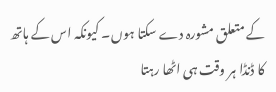کے متعلق مشورہ دے سکتا ہوں۔ کیونکہ اس کے ہاتھ کا ڈنڈا ہر وقت ہی اٹھا رہتا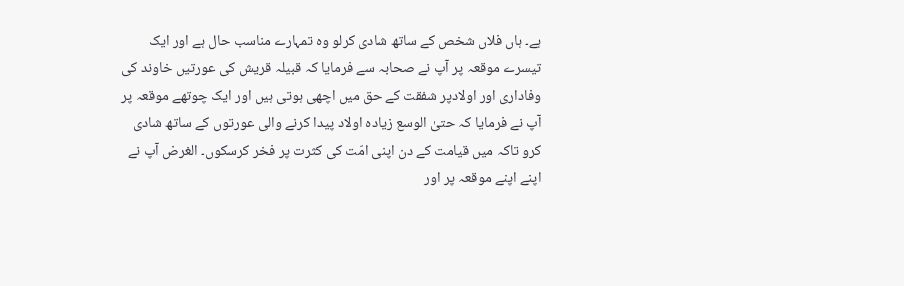ہے۔ ہاں فلاں شخص کے ساتھ شادی کرلو وہ تمہارے مناسب حال ہے اور ایک تیسرے موقعہ پر آپ نے صحابہ سے فرمایا کہ قبیلہ قریش کی عورتیں خاوند کی وفاداری اور اولادپر شفقت کے حق میں اچھی ہوتی ہیں اور ایک چوتھے موقعہ پر آپ نے فرمایا کہ حتیٰ الوسع زیادہ اولاد پیدا کرنے والی عورتوں کے ساتھ شادی کرو تاکہ میں قیامت کے دن اپنی امّت کی کثرت پر فخر کرسکوں۔ الغرض آپ نے اپنے اپنے موقعہ پر اور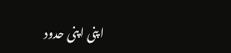اپنی اپنی حدود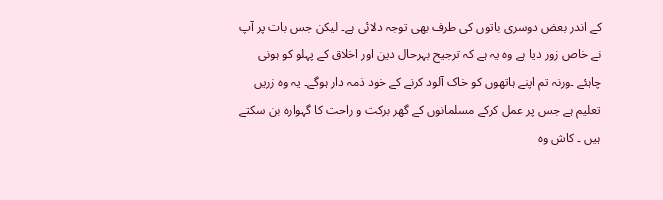کے اندر بعض دوسری باتوں کی طرف بھی توجہ دلائی ہے۔ لیکن جس بات پر آپ نے خاص زور دیا ہے وہ یہ ہے کہ ترجیح بہرحال دین اور اخلاق کے پہلو کو ہونی چاہئے ۔ورنہ تم اپنے ہاتھوں کو خاک آلود کرنے کے خود ذمہ دار ہوگے۔ یہ وہ زریں تعلیم ہے جس پر عمل کرکے مسلمانوں کے گھر برکت و راحت کا گہوارہ بن سکتے ہیں ۔ کاش وہ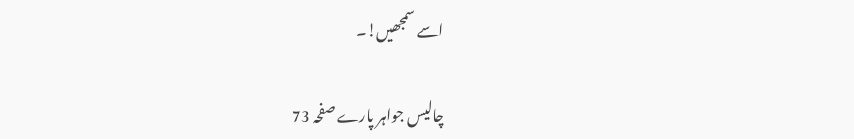اسے سمجھیں!۔

چالیس جواہر پارے صفحہ 73